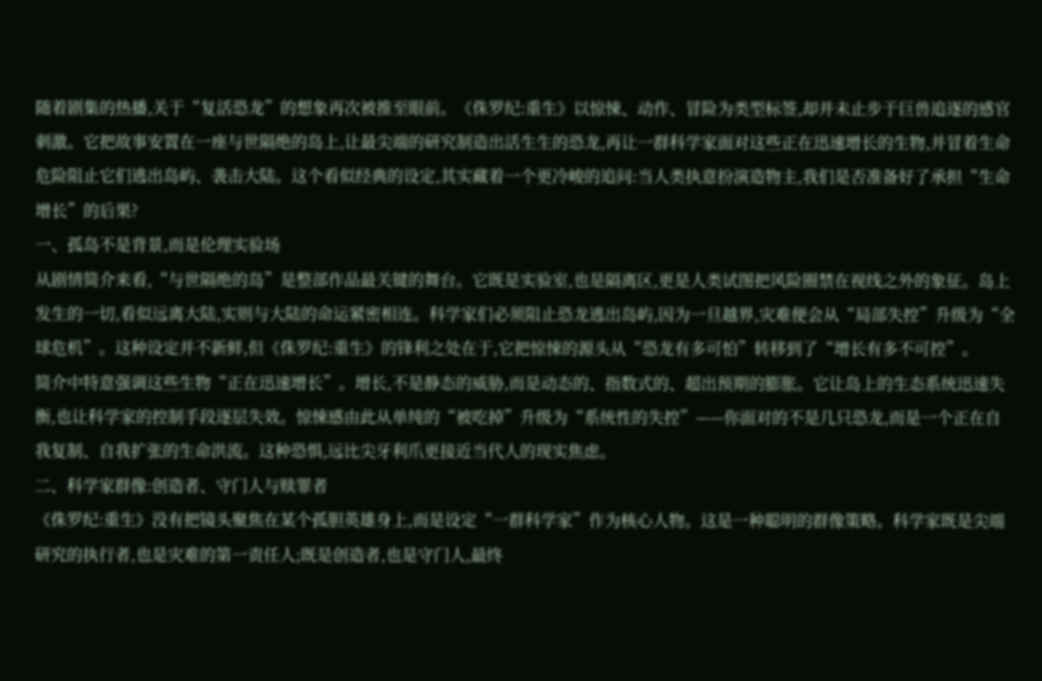随着剧集的热播,关于“复活恐龙”的想象再次被推至眼前。《侏罗纪:重生》以惊悚、动作、冒险为类型标签,却并未止步于巨兽追逐的感官刺激。它把故事安置在一座与世隔绝的岛上,让最尖端的研究制造出活生生的恐龙,再让一群科学家面对这些正在迅速增长的生物,并冒着生命危险阻止它们逃出岛屿、袭击大陆。这个看似经典的设定,其实藏着一个更冷峻的追问:当人类执意扮演造物主,我们是否准备好了承担“生命增长”的后果?
一、孤岛不是背景,而是伦理实验场
从剧情简介来看,“与世隔绝的岛”是整部作品最关键的舞台。它既是实验室,也是隔离区,更是人类试图把风险圈禁在视线之外的象征。岛上发生的一切,看似远离大陆,实则与大陆的命运紧密相连。科学家们必须阻止恐龙逃出岛屿,因为一旦越界,灾难便会从“局部失控”升级为“全球危机”。这种设定并不新鲜,但《侏罗纪:重生》的锋利之处在于,它把惊悚的源头从“恐龙有多可怕”转移到了“增长有多不可控”。
简介中特意强调这些生物“正在迅速增长”。增长,不是静态的威胁,而是动态的、指数式的、超出预期的膨胀。它让岛上的生态系统迅速失衡,也让科学家的控制手段逐层失效。惊悚感由此从单纯的“被吃掉”升级为“系统性的失控”——你面对的不是几只恐龙,而是一个正在自我复制、自我扩张的生命洪流。这种恐惧,远比尖牙利爪更接近当代人的现实焦虑。
二、科学家群像:创造者、守门人与赎罪者
《侏罗纪:重生》没有把镜头聚焦在某个孤胆英雄身上,而是设定“一群科学家”作为核心人物。这是一种聪明的群像策略。科学家既是尖端研究的执行者,也是灾难的第一责任人;既是创造者,也是守门人,最终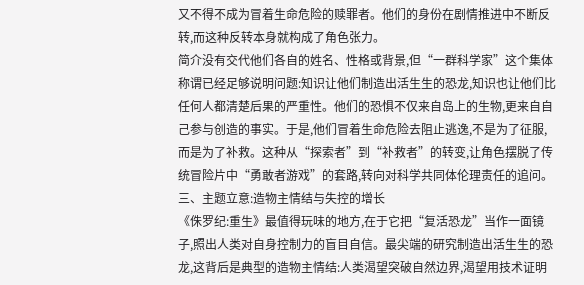又不得不成为冒着生命危险的赎罪者。他们的身份在剧情推进中不断反转,而这种反转本身就构成了角色张力。
简介没有交代他们各自的姓名、性格或背景,但“一群科学家”这个集体称谓已经足够说明问题:知识让他们制造出活生生的恐龙,知识也让他们比任何人都清楚后果的严重性。他们的恐惧不仅来自岛上的生物,更来自自己参与创造的事实。于是,他们冒着生命危险去阻止逃逸,不是为了征服,而是为了补救。这种从“探索者”到“补救者”的转变,让角色摆脱了传统冒险片中“勇敢者游戏”的套路,转向对科学共同体伦理责任的追问。
三、主题立意:造物主情结与失控的增长
《侏罗纪:重生》最值得玩味的地方,在于它把“复活恐龙”当作一面镜子,照出人类对自身控制力的盲目自信。最尖端的研究制造出活生生的恐龙,这背后是典型的造物主情结:人类渴望突破自然边界,渴望用技术证明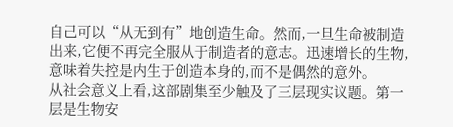自己可以“从无到有”地创造生命。然而,一旦生命被制造出来,它便不再完全服从于制造者的意志。迅速增长的生物,意味着失控是内生于创造本身的,而不是偶然的意外。
从社会意义上看,这部剧集至少触及了三层现实议题。第一层是生物安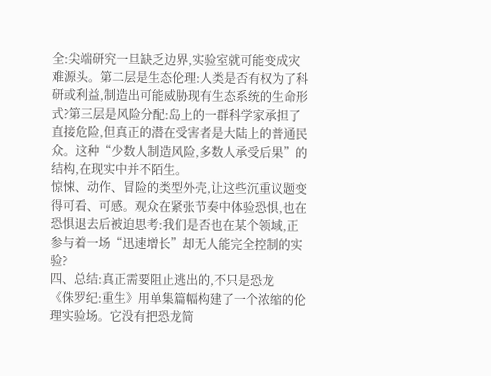全:尖端研究一旦缺乏边界,实验室就可能变成灾难源头。第二层是生态伦理:人类是否有权为了科研或利益,制造出可能威胁现有生态系统的生命形式?第三层是风险分配:岛上的一群科学家承担了直接危险,但真正的潜在受害者是大陆上的普通民众。这种“少数人制造风险,多数人承受后果”的结构,在现实中并不陌生。
惊悚、动作、冒险的类型外壳,让这些沉重议题变得可看、可感。观众在紧张节奏中体验恐惧,也在恐惧退去后被迫思考:我们是否也在某个领域,正参与着一场“迅速增长”却无人能完全控制的实验?
四、总结:真正需要阻止逃出的,不只是恐龙
《侏罗纪:重生》用单集篇幅构建了一个浓缩的伦理实验场。它没有把恐龙简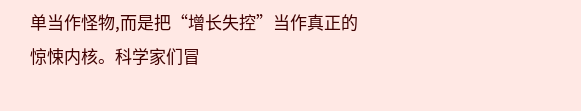单当作怪物,而是把“增长失控”当作真正的惊悚内核。科学家们冒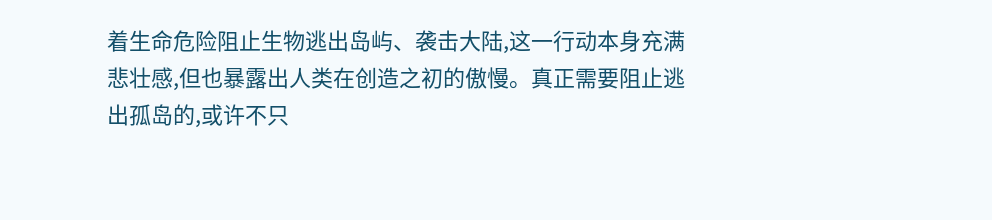着生命危险阻止生物逃出岛屿、袭击大陆,这一行动本身充满悲壮感,但也暴露出人类在创造之初的傲慢。真正需要阻止逃出孤岛的,或许不只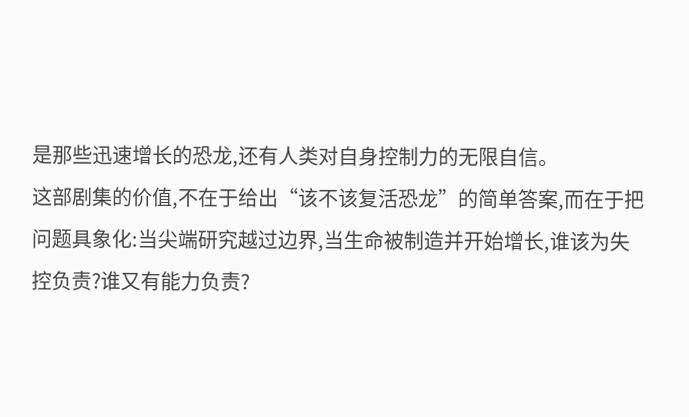是那些迅速增长的恐龙,还有人类对自身控制力的无限自信。
这部剧集的价值,不在于给出“该不该复活恐龙”的简单答案,而在于把问题具象化:当尖端研究越过边界,当生命被制造并开始增长,谁该为失控负责?谁又有能力负责?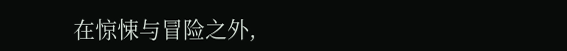在惊悚与冒险之外,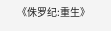《侏罗纪:重生》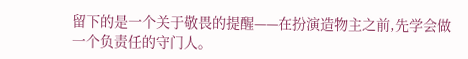留下的是一个关于敬畏的提醒——在扮演造物主之前,先学会做一个负责任的守门人。